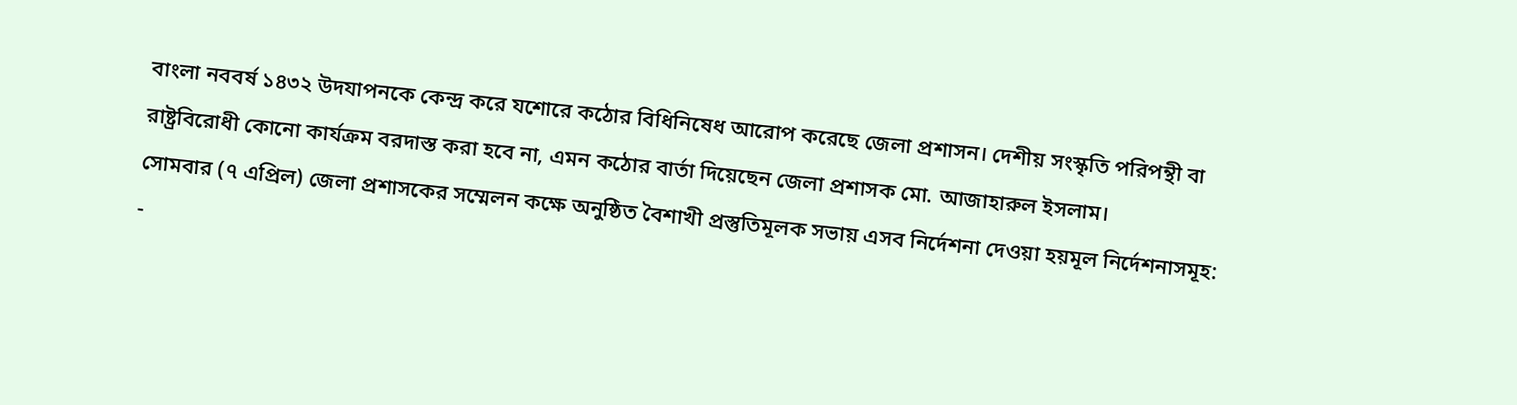বাংলা নববর্ষ ১৪৩২ উদযাপনকে কেন্দ্র করে যশোরে কঠোর বিধিনিষেধ আরোপ করেছে জেলা প্রশাসন। দেশীয় সংস্কৃতি পরিপন্থী বা রাষ্ট্রবিরোধী কোনো কার্যক্রম বরদাস্ত করা হবে না, এমন কঠোর বার্তা দিয়েছেন জেলা প্রশাসক মো. আজাহারুল ইসলাম।
সোমবার (৭ এপ্রিল) জেলা প্রশাসকের সম্মেলন কক্ষে অনুষ্ঠিত বৈশাখী প্রস্তুতিমূলক সভায় এসব নির্দেশনা দেওয়া হয়মূল নির্দেশনাসমূহ:
-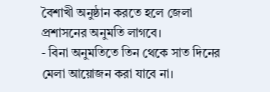বৈশাখী অনুষ্ঠান করতে হলে জেলা প্রশাসনের অনুমতি লাগবে।
- বিনা অনুমতিতে তিন থেকে সাত দিনের মেলা আয়োজন করা যাবে না।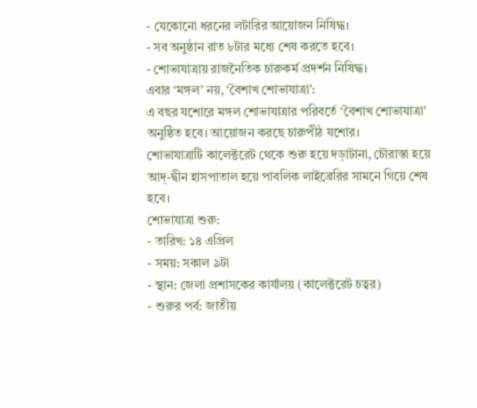- যেকোনো ধরনের লটারির আয়োজন নিষিদ্ধ।
- সব অনুষ্ঠান রাত ৮টার মধ্যে শেষ করতে হবে।
- শোভাযাত্রায় রাজনৈতিক চারুকর্ম প্রদর্শন নিষিদ্ধ।
এবার ‘মঙ্গল’ নয়, ‘বৈশাখ শোভাযাত্রা’:
এ বছর যশোরে মঙ্গল শোভাযাত্রার পরিবর্তে ‘বৈশাখ শোভাযাত্রা’ অনুষ্ঠিত হবে। আয়োজন করছে চারুপীঠ যশোর।
শোভাযাত্রাটি কালেক্টরেট থেকে শুরু হয়ে দড়াটানা, চৌরাস্তা হয়ে আদ্-দ্বীন হাসপাতাল হয়ে পাবলিক লাইব্রেরির সামনে গিয়ে শেষ হবে।
শোভাযাত্রা শুরু:
- তারিখ: ১৪ এপ্রিল
- সময়: সকাল ৯টা
- স্থান: জেলা প্রশাসকের কার্যালয় (কালেক্টরেট চত্বর)
- শুরুর পর্ব: জাতীয়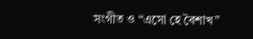সংগীত ও “এসো হে বৈশাখ”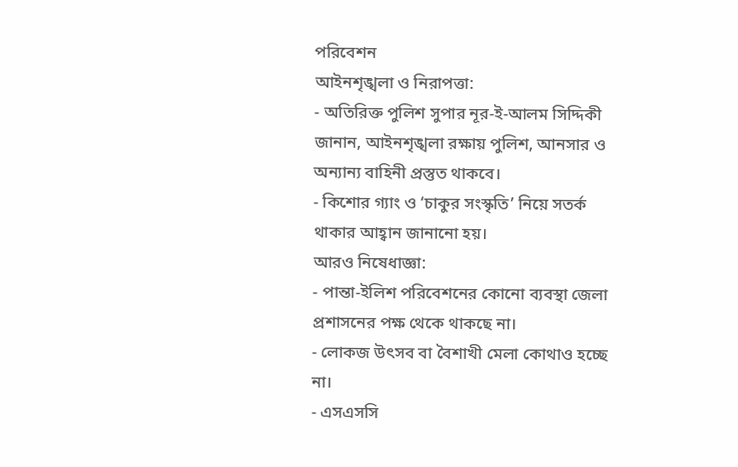পরিবেশন
আইনশৃঙ্খলা ও নিরাপত্তা:
- অতিরিক্ত পুলিশ সুপার নূর-ই-আলম সিদ্দিকী জানান, আইনশৃঙ্খলা রক্ষায় পুলিশ, আনসার ও অন্যান্য বাহিনী প্রস্তুত থাকবে।
- কিশোর গ্যাং ও ‘চাকুর সংস্কৃতি’ নিয়ে সতর্ক থাকার আহ্বান জানানো হয়।
আরও নিষেধাজ্ঞা:
- পান্তা-ইলিশ পরিবেশনের কোনো ব্যবস্থা জেলা প্রশাসনের পক্ষ থেকে থাকছে না।
- লোকজ উৎসব বা বৈশাখী মেলা কোথাও হচ্ছে না।
- এসএসসি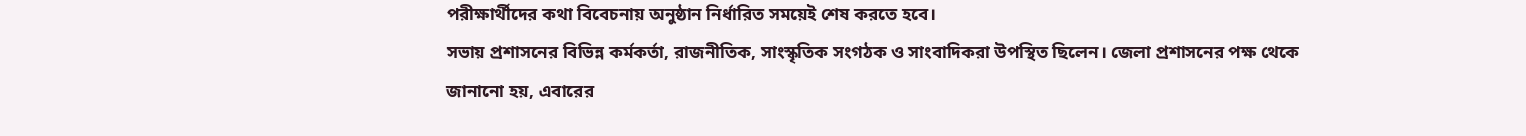পরীক্ষার্থীদের কথা বিবেচনায় অনুষ্ঠান নির্ধারিত সময়েই শেষ করতে হবে।
সভায় প্রশাসনের বিভিন্ন কর্মকর্তা, রাজনীতিক, সাংস্কৃতিক সংগঠক ও সাংবাদিকরা উপস্থিত ছিলেন। জেলা প্রশাসনের পক্ষ থেকে জানানো হয়, এবারের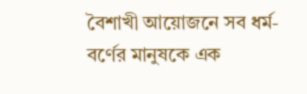বৈশাখী আয়োজনে সব ধর্ম-বর্ণের মানুষকে এক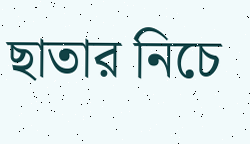ছাতার নিচে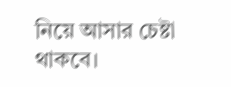নিয়ে আসার চেষ্টা থাকবে।